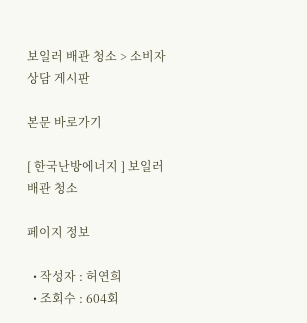보일러 배관 청소 > 소비자 상담 게시판

본문 바로가기

[ 한국난방에너지 ] 보일러 배관 청소

페이지 정보

  • 작성자 : 허연희
  • 조회수 : 604회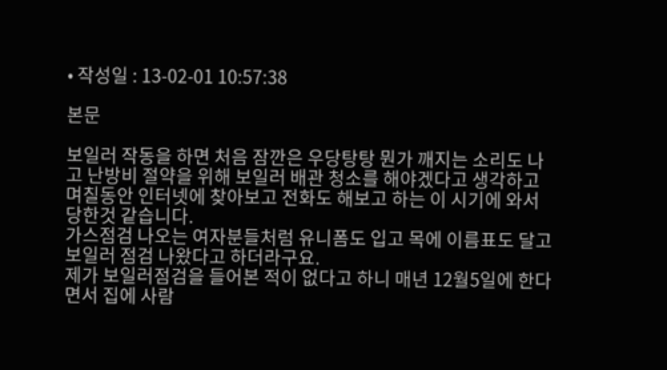• 작성일 : 13-02-01 10:57:38

본문

보일러 작동을 하면 처음 잠깐은 우당탕탕 뭔가 깨지는 소리도 나고 난방비 절약을 위해 보일러 배관 청소를 해야겠다고 생각하고 며칠동안 인터넷에 찾아보고 전화도 해보고 하는 이 시기에 와서 당한것 같습니다.
가스점검 나오는 여자분들처럼 유니폼도 입고 목에 이름표도 달고 보일러 점검 나왔다고 하더라구요.
제가 보일러점검을 들어본 적이 없다고 하니 매년 12월5일에 한다면서 집에 사람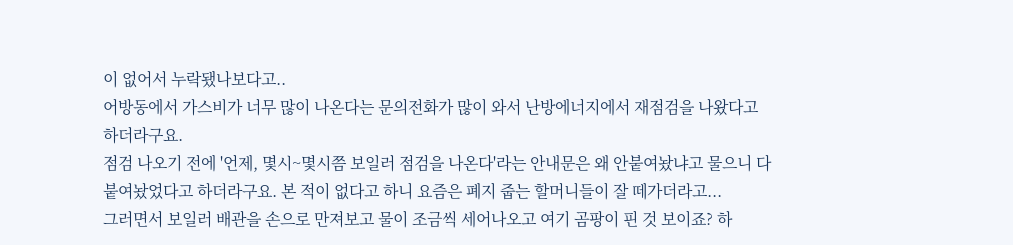이 없어서 누락됐나보다고..
어방동에서 가스비가 너무 많이 나온다는 문의전화가 많이 와서 난방에너지에서 재점검을 나왔다고 하더라구요.
점검 나오기 전에 '언제, 몇시~몇시쯤 보일러 점검을 나온다'라는 안내문은 왜 안붙여놨냐고 물으니 다 붙여놨었다고 하더라구요. 본 적이 없다고 하니 요즘은 폐지 줍는 할머니들이 잘 떼가더라고...
그러면서 보일러 배관을 손으로 만져보고 물이 조금씩 세어나오고 여기 곰팡이 핀 것 보이죠? 하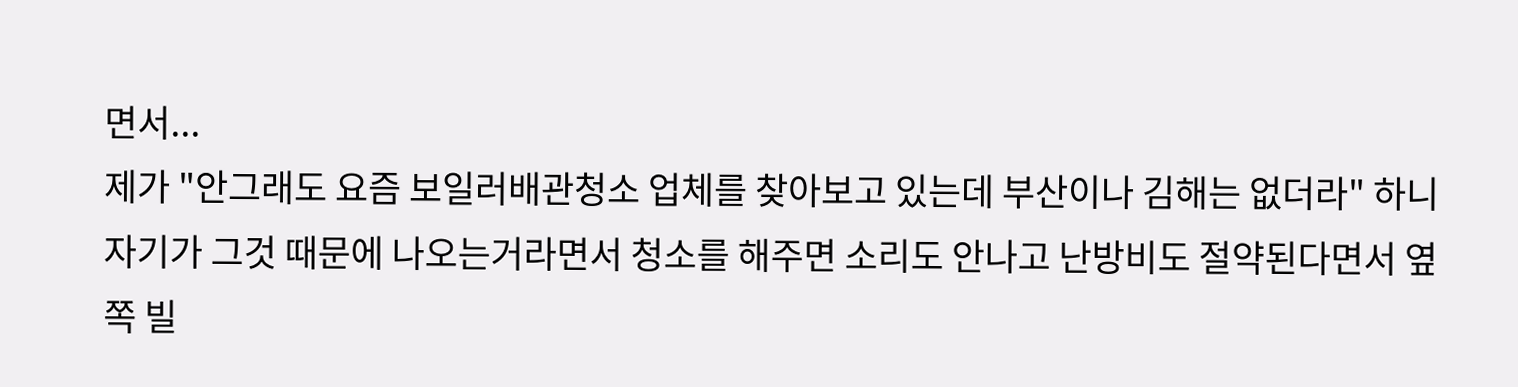면서...
제가 "안그래도 요즘 보일러배관청소 업체를 찾아보고 있는데 부산이나 김해는 없더라" 하니 자기가 그것 때문에 나오는거라면서 청소를 해주면 소리도 안나고 난방비도 절약된다면서 옆쪽 빌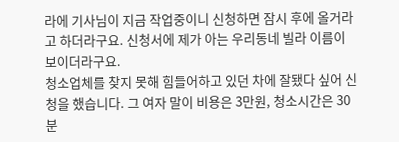라에 기사님이 지금 작업중이니 신청하면 잠시 후에 올거라고 하더라구요. 신청서에 제가 아는 우리동네 빌라 이름이 보이더라구요.
청소업체를 찾지 못해 힘들어하고 있던 차에 잘됐다 싶어 신청을 했습니다. 그 여자 말이 비용은 3만원, 청소시간은 30분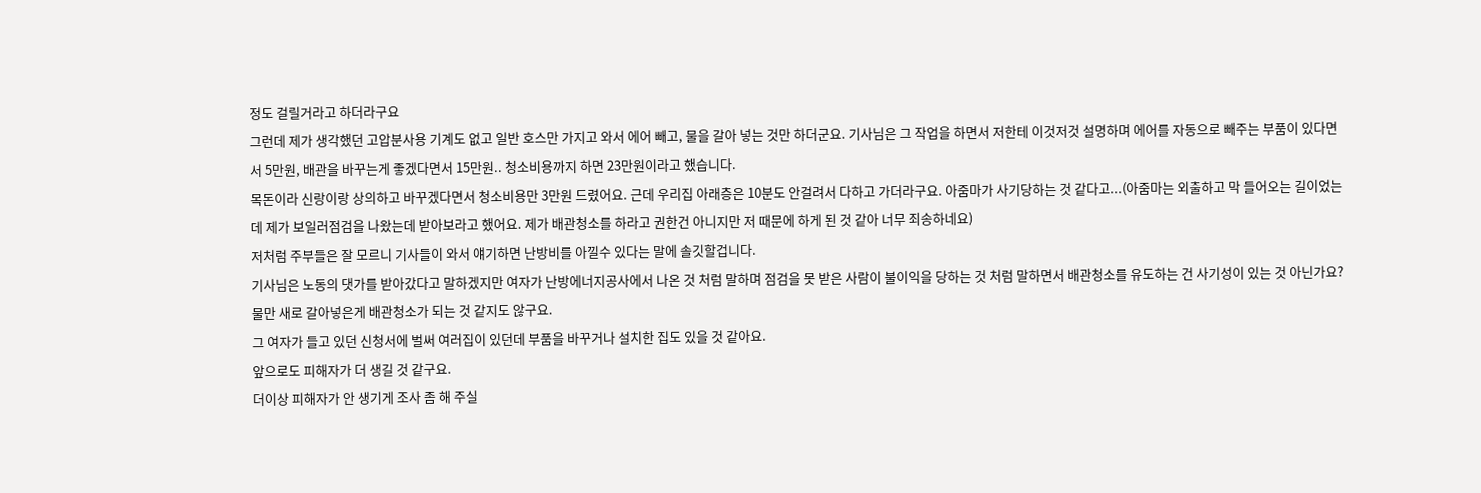정도 걸릴거라고 하더라구요
그런데 제가 생각했던 고압분사용 기계도 없고 일반 호스만 가지고 와서 에어 빼고, 물을 갈아 넣는 것만 하더군요. 기사님은 그 작업을 하면서 저한테 이것저것 설명하며 에어를 자동으로 빼주는 부품이 있다면서 5만원, 배관을 바꾸는게 좋겠다면서 15만원.. 청소비용까지 하면 23만원이라고 했습니다.
목돈이라 신랑이랑 상의하고 바꾸겠다면서 청소비용만 3만원 드렸어요. 근데 우리집 아래층은 10분도 안걸려서 다하고 가더라구요. 아줌마가 사기당하는 것 같다고...(아줌마는 외출하고 막 들어오는 길이었는데 제가 보일러점검을 나왔는데 받아보라고 했어요. 제가 배관청소를 하라고 권한건 아니지만 저 때문에 하게 된 것 같아 너무 죄송하네요)
저처럼 주부들은 잘 모르니 기사들이 와서 얘기하면 난방비를 아낄수 있다는 말에 솔깃할겁니다.
기사님은 노동의 댓가를 받아갔다고 말하겠지만 여자가 난방에너지공사에서 나온 것 처럼 말하며 점검을 못 받은 사람이 불이익을 당하는 것 처럼 말하면서 배관청소를 유도하는 건 사기성이 있는 것 아닌가요?
물만 새로 갈아넣은게 배관청소가 되는 것 같지도 않구요.
그 여자가 들고 있던 신청서에 벌써 여러집이 있던데 부품을 바꾸거나 설치한 집도 있을 것 같아요.
앞으로도 피해자가 더 생길 것 같구요.
더이상 피해자가 안 생기게 조사 좀 해 주실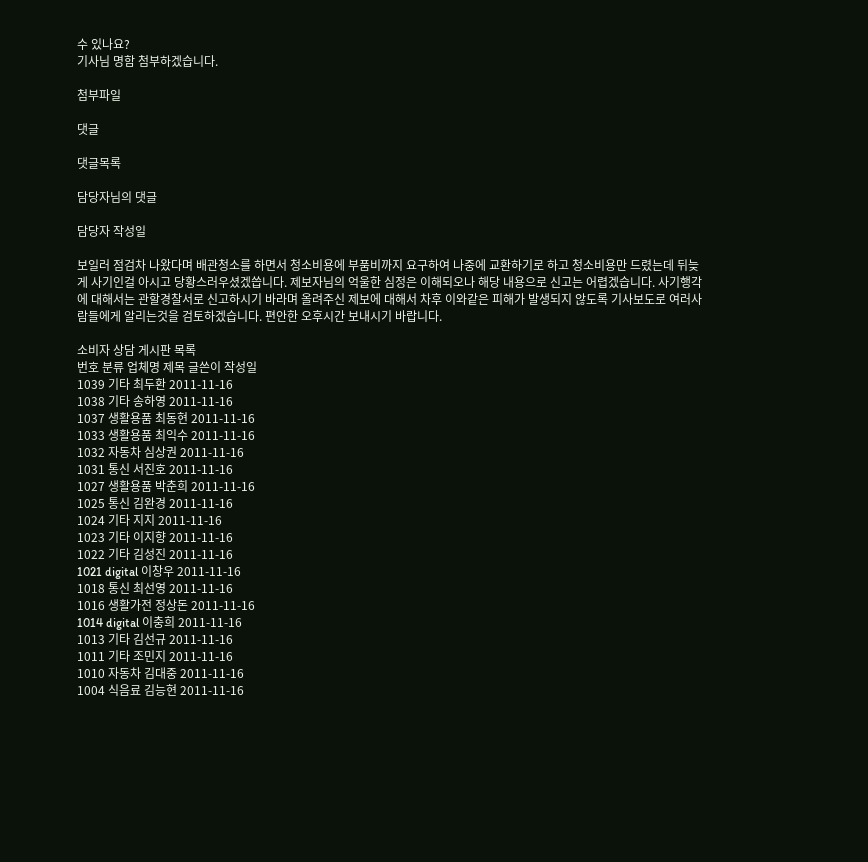수 있나요?
기사님 명함 첨부하겠습니다.

첨부파일

댓글

댓글목록

담당자님의 댓글

담당자 작성일

보일러 점검차 나왔다며 배관청소를 하면서 청소비용에 부품비까지 요구하여 나중에 교환하기로 하고 청소비용만 드렸는데 뒤늦게 사기인걸 아시고 당황스러우셨겠씁니다. 제보자님의 억울한 심정은 이해되오나 해당 내용으로 신고는 어렵겠습니다. 사기행각에 대해서는 관할경찰서로 신고하시기 바라며 올려주신 제보에 대해서 차후 이와같은 피해가 발생되지 않도록 기사보도로 여러사람들에게 알리는것을 검토하겠습니다. 편안한 오후시간 보내시기 바랍니다.

소비자 상담 게시판 목록
번호 분류 업체명 제목 글쓴이 작성일
1039 기타 최두환 2011-11-16
1038 기타 송하영 2011-11-16
1037 생활용품 최동현 2011-11-16
1033 생활용품 최익수 2011-11-16
1032 자동차 심상권 2011-11-16
1031 통신 서진호 2011-11-16
1027 생활용품 박춘희 2011-11-16
1025 통신 김완경 2011-11-16
1024 기타 지지 2011-11-16
1023 기타 이지향 2011-11-16
1022 기타 김성진 2011-11-16
1021 digital 이창우 2011-11-16
1018 통신 최선영 2011-11-16
1016 생활가전 정상돈 2011-11-16
1014 digital 이충희 2011-11-16
1013 기타 김선규 2011-11-16
1011 기타 조민지 2011-11-16
1010 자동차 김대중 2011-11-16
1004 식음료 김능현 2011-11-16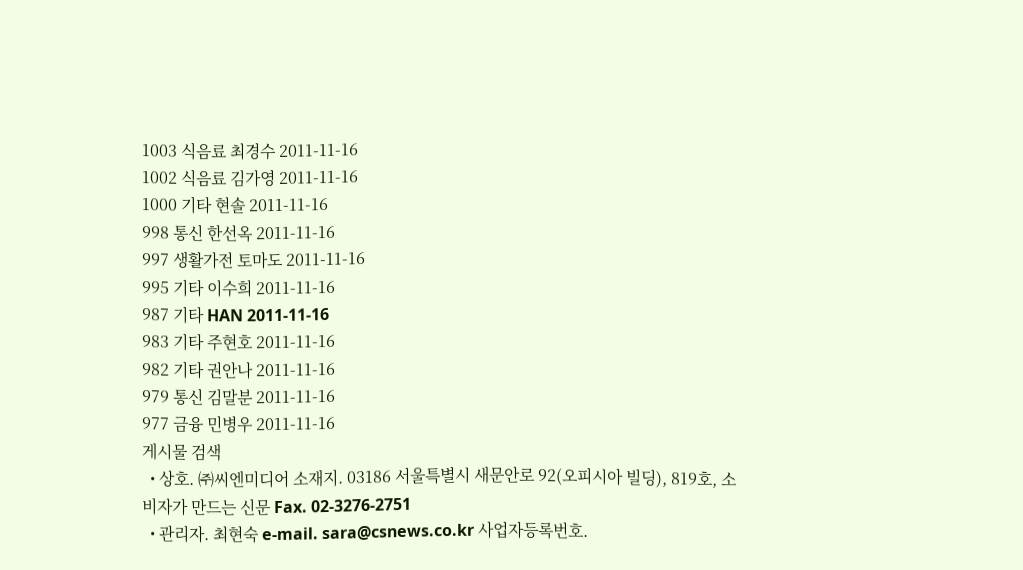1003 식음료 최경수 2011-11-16
1002 식음료 김가영 2011-11-16
1000 기타 현솔 2011-11-16
998 통신 한선옥 2011-11-16
997 생활가전 토마도 2011-11-16
995 기타 이수희 2011-11-16
987 기타 HAN 2011-11-16
983 기타 주현호 2011-11-16
982 기타 권안나 2011-11-16
979 통신 김말분 2011-11-16
977 금융 민병우 2011-11-16
게시물 검색
  • 상호. ㈜씨엔미디어 소재지. 03186 서울특별시 새문안로 92(오피시아 빌딩), 819호, 소비자가 만드는 신문 Fax. 02-3276-2751
  • 관리자. 최현숙 e-mail. sara@csnews.co.kr 사업자등록번호.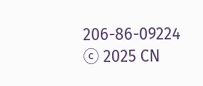206-86-09224
ⓒ 2025 CN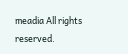meadia All rights reserved.